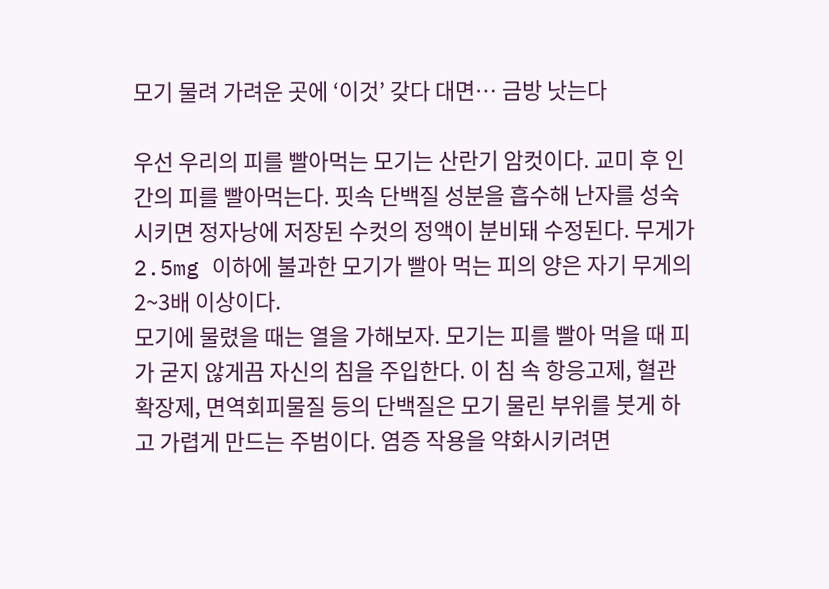모기 물려 가려운 곳에 ‘이것’ 갖다 대면… 금방 낫는다

우선 우리의 피를 빨아먹는 모기는 산란기 암컷이다. 교미 후 인간의 피를 빨아먹는다. 핏속 단백질 성분을 흡수해 난자를 성숙시키면 정자낭에 저장된 수컷의 정액이 분비돼 수정된다. 무게가 2.5mg 이하에 불과한 모기가 빨아 먹는 피의 양은 자기 무게의 2~3배 이상이다.
모기에 물렸을 때는 열을 가해보자. 모기는 피를 빨아 먹을 때 피가 굳지 않게끔 자신의 침을 주입한다. 이 침 속 항응고제, 혈관 확장제, 면역회피물질 등의 단백질은 모기 물린 부위를 붓게 하고 가렵게 만드는 주범이다. 염증 작용을 약화시키려면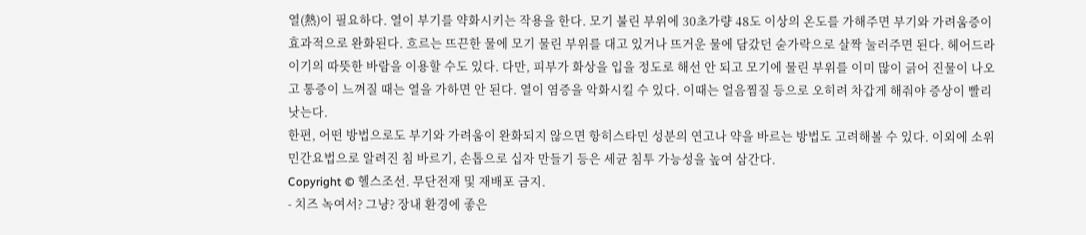열(熱)이 필요하다. 열이 부기를 약화시키는 작용을 한다. 모기 불린 부위에 30초가량 48도 이상의 온도를 가해주면 부기와 가려움증이 효과적으로 완화된다. 흐르는 뜨끈한 물에 모기 물린 부위를 대고 있거나 뜨거운 물에 담갔던 숟가락으로 살짝 눌러주면 된다. 헤어드라이기의 따뜻한 바람을 이용할 수도 있다. 다만, 피부가 화상을 입을 정도로 해선 안 되고 모기에 물린 부위를 이미 많이 긁어 진물이 나오고 통증이 느껴질 때는 열을 가하면 안 된다. 열이 염증을 악화시킬 수 있다. 이때는 얼음찜질 등으로 오히려 차갑게 해줘야 증상이 빨리 낫는다.
한편, 어떤 방법으로도 부기와 가려움이 완화되지 않으면 항히스타민 성분의 연고나 약을 바르는 방법도 고려해볼 수 있다. 이외에 소위 민간요법으로 알려진 침 바르기, 손톱으로 십자 만들기 등은 세균 침투 가능성을 높여 삼간다.
Copyright © 헬스조선. 무단전재 및 재배포 금지.
- 치즈 녹여서? 그냥? 장내 환경에 좋은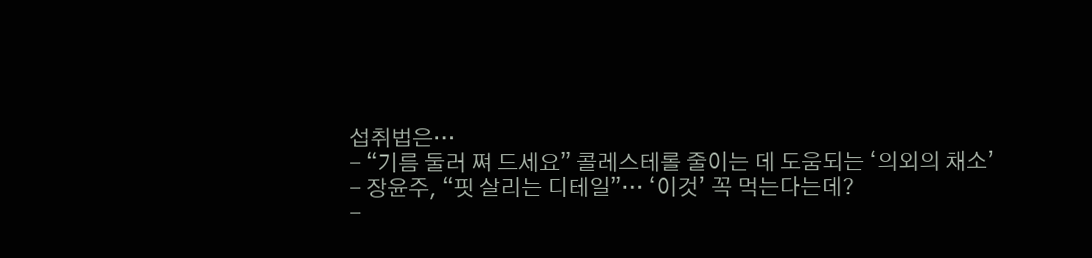섭취법은…
- “기름 둘러 쪄 드세요” 콜레스테롤 줄이는 데 도움되는 ‘의외의 채소’
- 장윤주, “핏 살리는 디테일”… ‘이것’ 꼭 먹는다는데?
-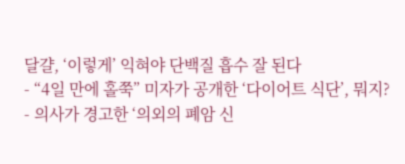달걀, ‘이렇게’ 익혀야 단백질 흡수 잘 된다
- “4일 만에 홀쭉” 미자가 공개한 ‘다이어트 식단’, 뭐지?
- 의사가 경고한 ‘의외의 폐암 신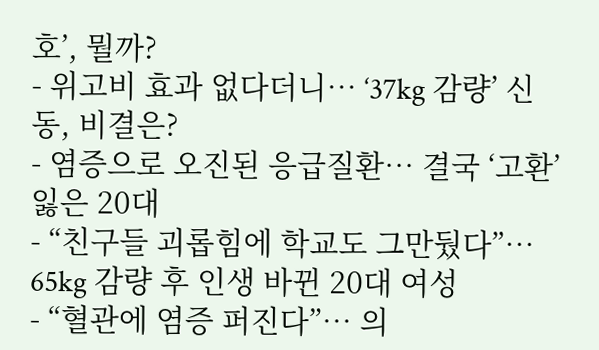호’, 뭘까?
- 위고비 효과 없다더니… ‘37kg 감량’ 신동, 비결은?
- 염증으로 오진된 응급질환… 결국 ‘고환’ 잃은 20대
- “친구들 괴롭힘에 학교도 그만뒀다”… 65kg 감량 후 인생 바뀐 20대 여성
- “혈관에 염증 퍼진다”… 의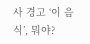사 경고 ‘이 음식’, 뭐야?